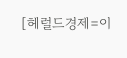[헤럴드경제=이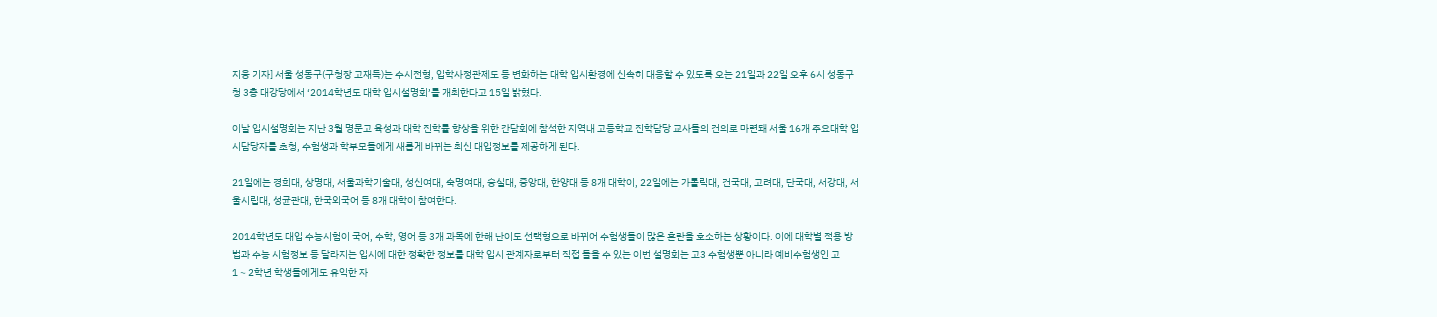지웅 기자] 서울 성동구(구청장 고재득)는 수시전형, 입학사정관제도 등 변화하는 대학 입시환경에 신속히 대응할 수 있도록 오는 21일과 22일 오후 6시 성동구청 3층 대강당에서 ‘2014학년도 대학 입시설명회’를 개최한다고 15일 밝혔다.

이날 입시설명회는 지난 3월 명문고 육성과 대학 진학률 향상을 위한 간담회에 참석한 지역내 고등학교 진학담당 교사들의 건의로 마련돼 서울 16개 주요대학 입시담당자를 초청, 수험생과 학부모들에게 새롭게 바뀌는 최신 대입정보를 제공하게 된다.

21일에는 경희대, 상명대, 서울과학기술대, 성신여대, 숙명여대, 숭실대, 중앙대, 한양대 등 8개 대학이, 22일에는 가톨릭대, 건국대, 고려대, 단국대, 서강대, 서울시립대, 성균관대, 한국외국어 등 8개 대학이 참여한다.

2014학년도 대입 수능시험이 국어, 수학, 영어 등 3개 과목에 한해 난이도 선택형으로 바뀌어 수험생들이 많은 혼란을 호소하는 상황이다. 이에 대학별 적용 방법과 수능 시험정보 등 달라지는 입시에 대한 정확한 정보를 대학 입시 관계자로부터 직접 들을 수 있는 이번 설명회는 고3 수험생뿐 아니라 예비수험생인 고1∼2학년 학생들에게도 유익한 자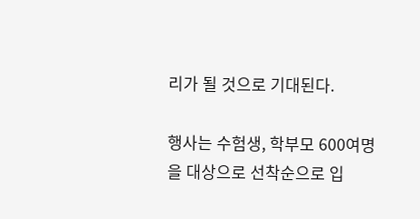리가 될 것으로 기대된다.

행사는 수험생, 학부모 600여명을 대상으로 선착순으로 입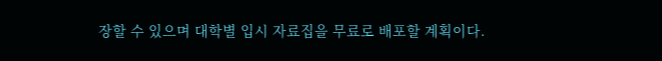장할 수 있으며 대학별 입시 자료집을 무료로 배포할 계획이다.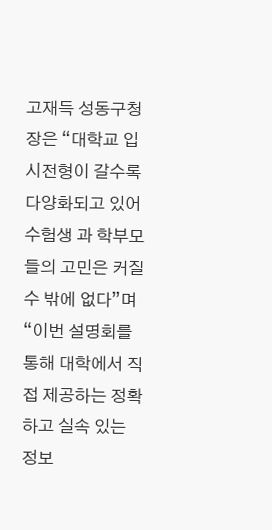고재득 성동구청장은 “대학교 입시전형이 갈수록 다양화되고 있어 수험생 과 학부모들의 고민은 커질 수 밖에 없다”며 “이번 설명회를 통해 대학에서 직접 제공하는 정확하고 실속 있는 정보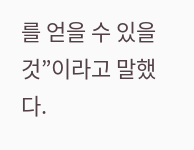를 얻을 수 있을 것”이라고 말했다.